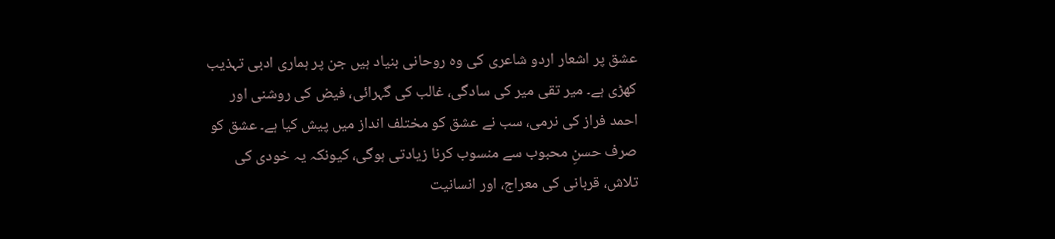عشق پر اشعار اردو شاعری کی وہ روحانی بنیاد ہیں جن پر ہماری ادبی تہذیب کھڑی ہے۔ میر تقی میر کی سادگی، غالب کی گہرائی، فیض کی روشنی اور احمد فراز کی نرمی، سب نے عشق کو مختلف انداز میں پیش کیا ہے۔ عشق کو صرف حسنِ محبوب سے منسوب کرنا زیادتی ہوگی، کیونکہ یہ خودی کی تلاش، قربانی کی معراج، اور انسانیت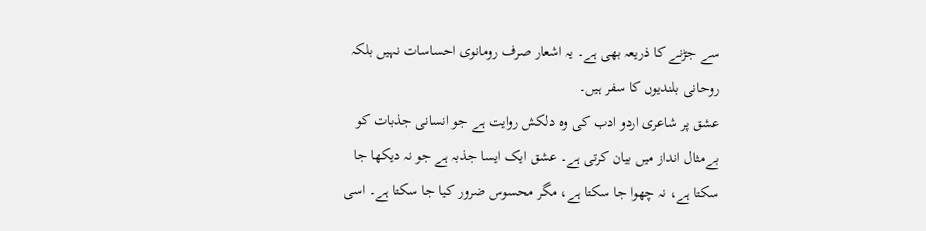سے جڑنے کا ذریعہ بھی ہے۔ یہ اشعار صرف رومانوی احساسات نہیں بلکہ روحانی بلندیوں کا سفر ہیں۔
عشق پر شاعری اردو ادب کی وہ دلکش روایت ہے جو انسانی جذبات کو بےمثال انداز میں بیان کرتی ہے۔ عشق ایک ایسا جذبہ ہے جو نہ دیکھا جا سکتا ہے، نہ چھوا جا سکتا ہے، مگر محسوس ضرور کیا جا سکتا ہے۔ اسی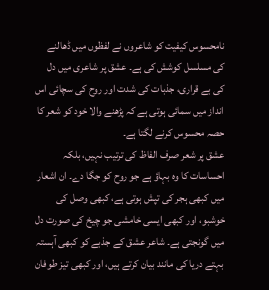نامحسوس کیفیت کو شاعروں نے لفظوں میں ڈھالنے کی مسلسل کوشش کی ہے۔ عشق پر شاعری میں دل کی بے قراری، جذبات کی شدت اور روح کی سچائی اس انداز میں سمائی ہوتی ہے کہ پڑھنے والا خود کو شعر کا حصہ محسوس کرنے لگتا ہے۔
عشق پر شعر صرف الفاظ کی ترتیب نہیں، بلکہ احساسات کا وہ بہاؤ ہے جو روح کو جگا دے۔ ان اشعار میں کبھی ہجر کی تپش ہوتی ہے، کبھی وصل کی خوشبو، اور کبھی ایسی خامشی جو چیخ کی صورت دل میں گونجتی ہے۔ شاعر عشق کے جذبے کو کبھی آہستہ بہتے دریا کی مانند بیان کرتے ہیں، اور کبھی تیز طوفان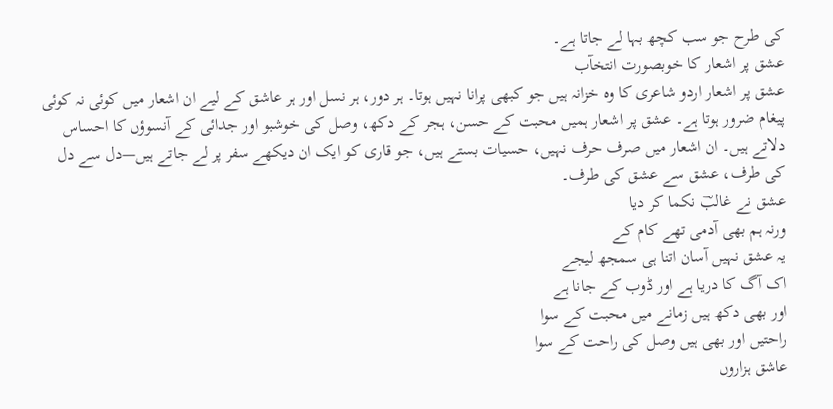کی طرح جو سب کچھ بہا لے جاتا ہے۔
عشق پر اشعار کا خوبصورت انتخآب
عشق پر اشعار اردو شاعری کا وہ خزانہ ہیں جو کبھی پرانا نہیں ہوتا۔ ہر دور، ہر نسل اور ہر عاشق کے لیے ان اشعار میں کوئی نہ کوئی پیغام ضرور ہوتا ہے۔ عشق پر اشعار ہمیں محبت کے حسن، ہجر کے دکھ، وصل کی خوشبو اور جدائی کے آنسوؤں کا احساس دلاتے ہیں۔ ان اشعار میں صرف حرف نہیں، حسیات بستے ہیں، جو قاری کو ایک ان دیکھے سفر پر لے جاتے ہیں—دل سے دل کی طرف، عشق سے عشق کی طرف۔
عشق نے غالبؔ نکما کر دیا
ورنہ ہم بھی آدمی تھے کام کے
یہ عشق نہیں آسان اتنا ہی سمجھ لیجے
اک آگ کا دریا ہے اور ڈوب کے جانا ہے
اور بھی دکھ ہیں زمانے میں محبت کے سوا
راحتیں اور بھی ہیں وصل کی راحت کے سوا
عاشق ہزاروں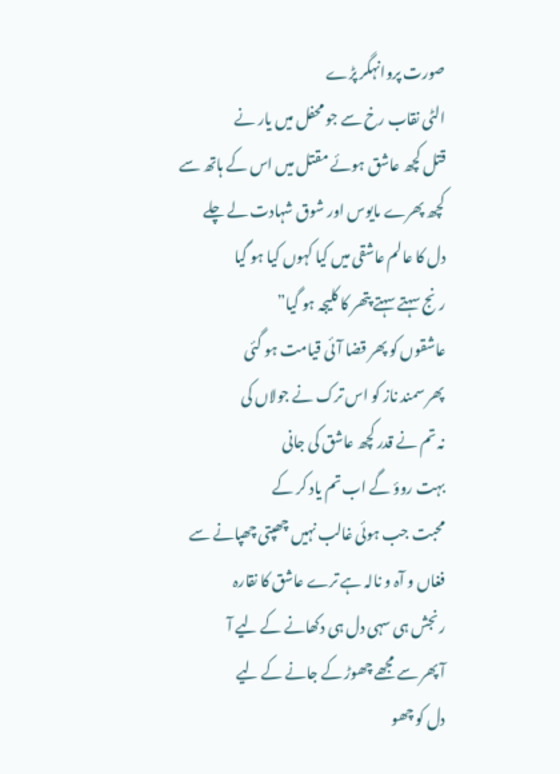صورت پروانہگر پڑے
الٹی نقاب رخ سے جو محفل میں یار نے
قتل کچھ عاشق ہوئے مقتل میں اس کے ہاتھ سے
کچھ پھرے مایوس اور شوق شہادت لے چلے
دل کا عالم عاشقی میں کیا کہوں کیا ہو گیا
رنج سہتے سہتے پتھر کا کلیجہ ہو گیا”
عاشقوں کو پھر قضا آئی قیامت ہو گئی
پھر سمند ناز کو اس ترک نے جولاں کی
نہ تم نے قدر کچھ عاشق کی جانی
بہت روؤ گے اب تم یاد کر کے
محبت جب ہوئی غالب نہیں چھپتی چھپانے سے
فغاں و آہ و نالہ ہے ترے عاشق کا نقارہ
رنجش ہی سہی دل ہی دکھانے کے لیے آ
آ پھر سے مجھے چھوڑ کے جانے کے لیے
دل کو چھو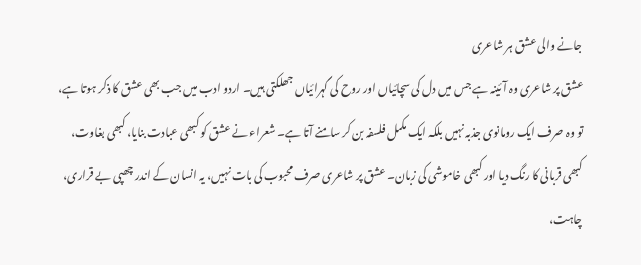جانے والی عشق ہر شاعری
عشق پر شاعری وہ آئینہ ہے جس میں دل کی سچائیاں اور روح کی گہرائیاں جھلکتی ہیں۔ اردو ادب میں جب بھی عشق کا ذکر ہوتا ہے، تو وہ صرف ایک رومانوی جذبہ نہیں بلکہ ایک مکمل فلسفہ بن کر سامنے آتا ہے۔ شعراء نے عشق کو کبھی عبادت بنایا، کبھی بغاوت، کبھی قربانی کا رنگ دیا اور کبھی خاموشی کی زبان۔ عشق پر شاعری صرف محبوب کی بات نہیں، یہ انسان کے اندر چھپی بے قراری، چاہت،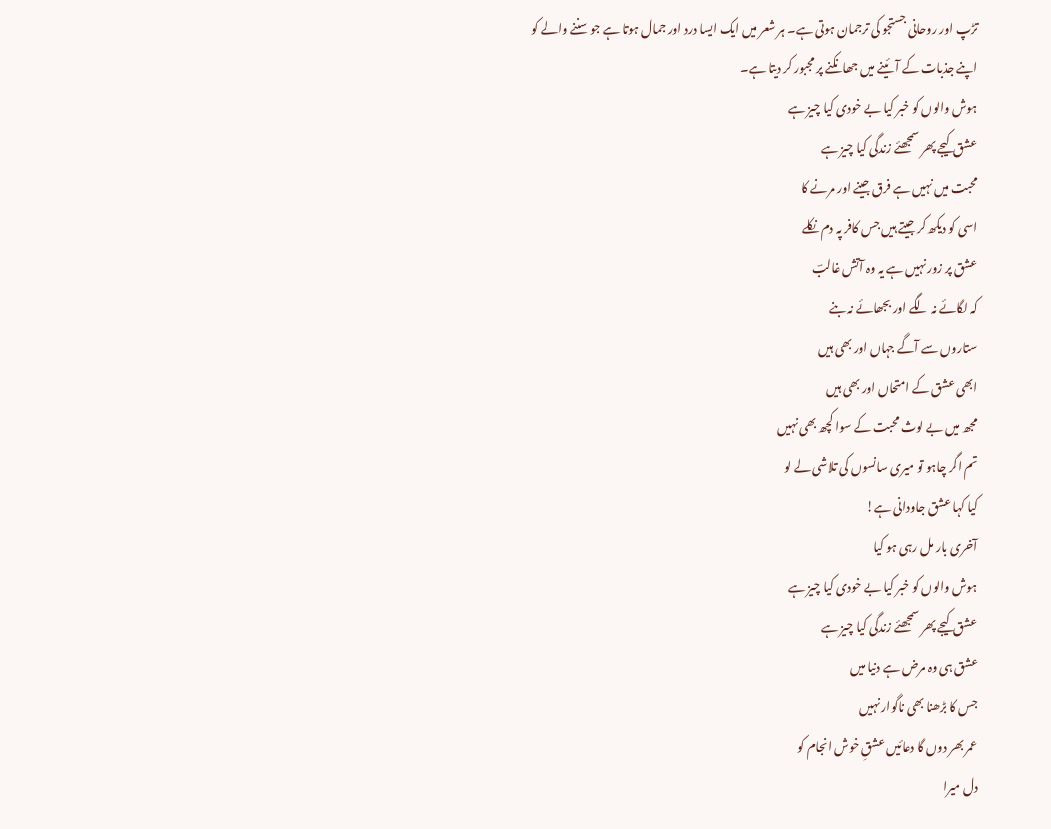تڑپ اور روحانی جستجو کی ترجمان ہوتی ہے۔ ہر شعر میں ایک ایسا درد اور جمال ہوتا ہے جو سننے والے کو اپنے جذبات کے آئینے میں جھانکنے پر مجبور کر دیتا ہے۔
ہوش والوں کو خبر کیا بے خودی کیا چیز ہے
عشق کیجے پھر سمجھئے زندگی کیا چیز ہے
محبت میں نہیں ہے فرق جینے اور مرنے کا
اسی کو دیکھ کر جیتے ہیں جس کافر پہ دم نکلے
عشق پر زور نہیں ہے یہ وہ آتش غالبؔ
کہ لگائے نہ لگے اور بجھائے نہ بنے
ستاروں سے آگے جہاں اور بھی ہیں
ابھی عشق کے امتحاں اور بھی ہیں
مجھ میں بے لوث محبت کے سوا کچھ بھی نہیں
تم اگر چاہو تو میری سانسوں کی تلاشی لے لو
کیا کہا عشق جاودانی ہے!
آخری بار مل رہی ہو کیا
ہوش والوں کو خبر کیا بے خودی کیا چیز ہے
عشق کیجے پھر سمجھئے زندگی کیا چیز ہے
عشق ہی وہ مرض ہے دنیا میں
جس کا بڑھنا بھی ناگوار نہیں
عمر بھر دوں گا دعائیں عشقِ خوش انجام کو
دل میرا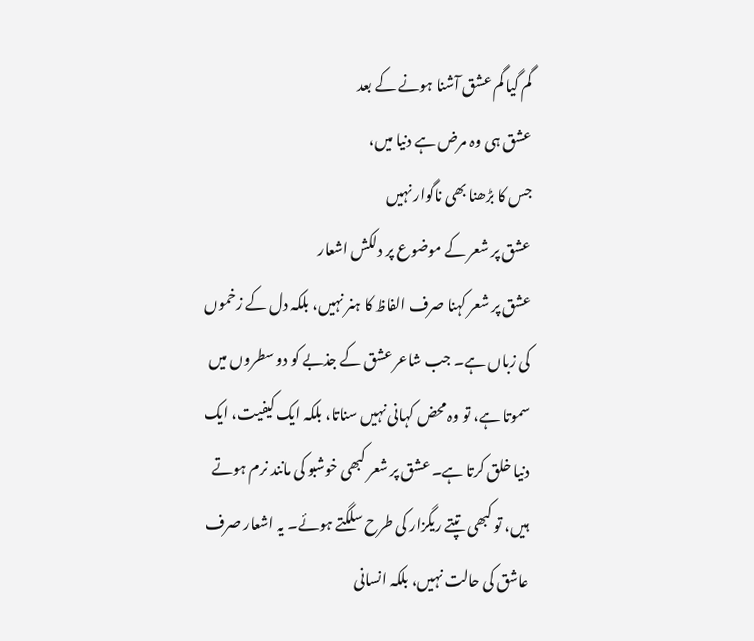گم گیا گم عشق آشنا ہونے کے بعد
عشق ہی وہ مرض ہے دنیا میں،
جس کا بڑھنا بھی ناگوار نہیں
عشق پر شعر کے موضوع پر دلکش اشعار
عشق پر شعر کہنا صرف الفاظ کا ہنر نہیں، بلکہ دل کے زخموں کی زباں ہے۔ جب شاعر عشق کے جذبے کو دو سطروں میں سموتا ہے، تو وہ محض کہانی نہیں سناتا، بلکہ ایک کیفیت، ایک دنیا خلق کرتا ہے۔ عشق پر شعر کبھی خوشبو کی مانند نرم ہوتے ہیں، تو کبھی تپتے ریگزار کی طرح سلگتے ہوئے۔ یہ اشعار صرف عاشق کی حالت نہیں، بلکہ انسانی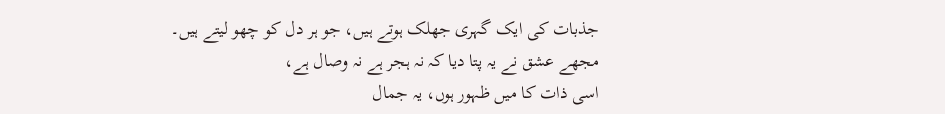جذبات کی ایک گہری جھلک ہوتے ہیں، جو ہر دل کو چھو لیتے ہیں۔
مجھے عشق نے یہ پتا دیا کہ نہ ہجر ہے نہ وصال ہے،
اسی ذات کا میں ظہور ہوں، یہ جمال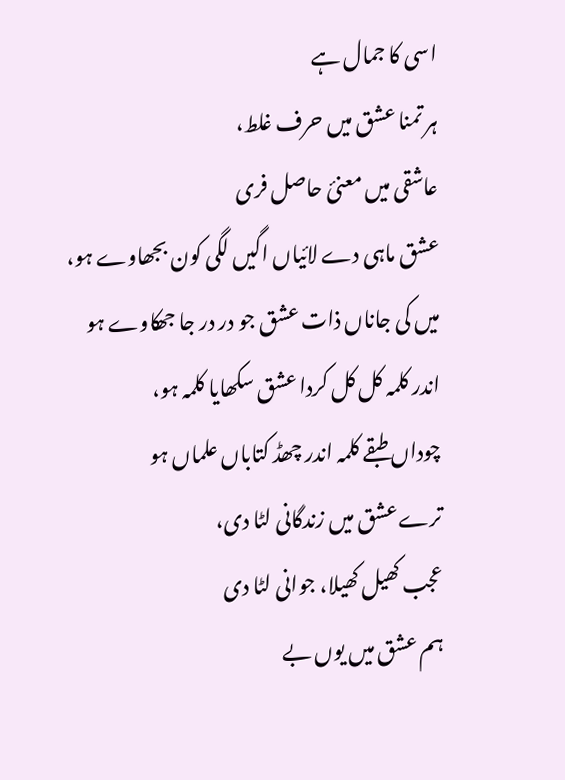اسی کا جمال ہے
ہر تمنا عشق میں حرف غلط،
عاشقی میں معنیٔ حاصل فری
عشق ماہی دے لائیاں اگیں لگی کون بجھاوے ہو،
میں کی جاناں ذات عشق جو در در جا جھکاوے ہو
اندر کلمہ کل کل کردا عشق سکھایا کلمہ ہو،
چوداں طبقے کلمہ اندر چھڈ کتاباں علماں ہو
ترے عشق میں زندگانی لٹا دی،
عجب کھیل کھیلا، جوانی لٹا دی
ہم عشق میں یوں بے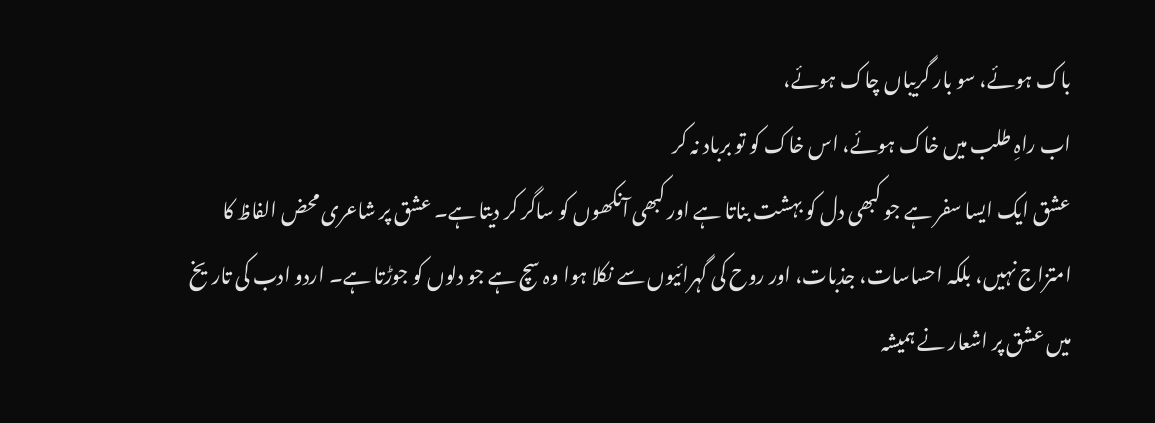باک ہوئے، سو بار گریباں چاک ہوئے،
اب راہِ طلب میں خاک ہوئے، اس خاک کو تو برباد نہ کر
عشق ایک ایسا سفر ہے جو کبھی دل کو بہشت بناتا ہے اور کبھی آنکھوں کو ساگر کر دیتا ہے۔ عشق پر شاعری محض الفاظ کا امتزاج نہیں، بلکہ احساسات، جذبات، اور روح کی گہرائیوں سے نکلا ہوا وہ سچ ہے جو دلوں کو جوڑتا ہے۔ اردو ادب کی تاریخ میں عشق پر اشعار نے ہمیشہ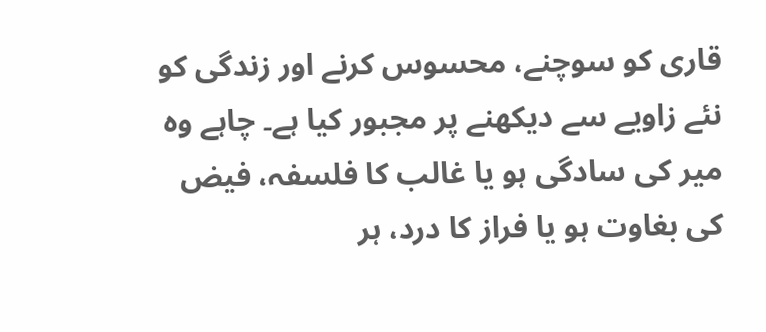قاری کو سوچنے، محسوس کرنے اور زندگی کو نئے زاویے سے دیکھنے پر مجبور کیا ہے۔ چاہے وہ میر کی سادگی ہو یا غالب کا فلسفہ، فیض کی بغاوت ہو یا فراز کا درد، ہر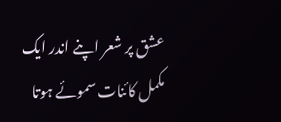عشق پر شعر اپنے اندر ایک مکمل کائنات سموئے ہوتا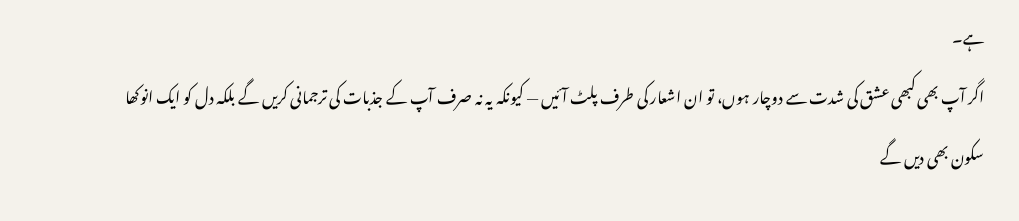ہے۔
اگر آپ بھی کبھی عشق کی شدت سے دوچار ہوں، تو ان اشعار کی طرف پلٹ آئیں — کیونکہ یہ نہ صرف آپ کے جذبات کی ترجمانی کریں گے بلکہ دل کو ایک انوکھا سکون بھی دیں گے